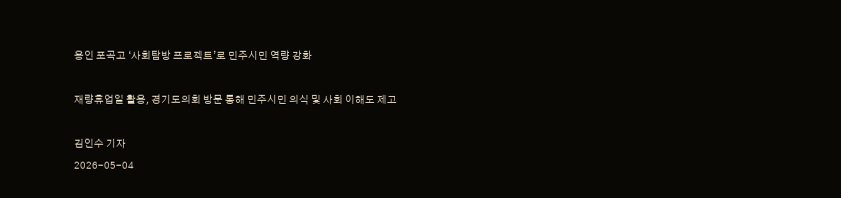용인 포곡고 ‘사회탐방 프로젝트’로 민주시민 역량 강화

재량휴업일 활용, 경기도의회 방문 통해 민주시민 의식 및 사회 이해도 제고

김인수 기자
2026-05-04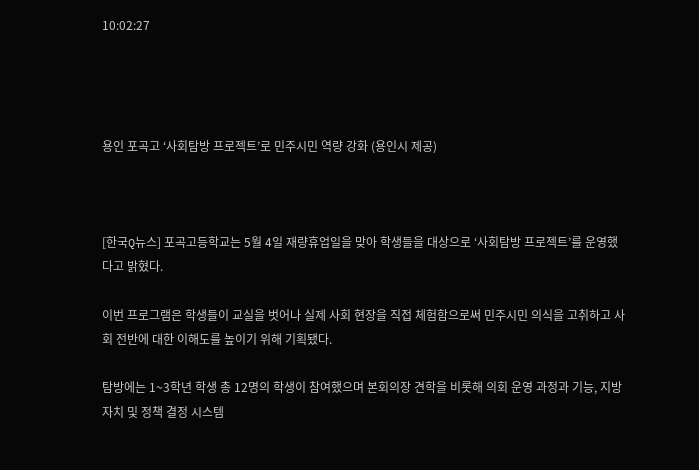10:02:27




용인 포곡고 ‘사회탐방 프로젝트’로 민주시민 역량 강화 (용인시 제공)



[한국Q뉴스] 포곡고등학교는 5월 4일 재량휴업일을 맞아 학생들을 대상으로 ‘사회탐방 프로젝트’를 운영했다고 밝혔다.

이번 프로그램은 학생들이 교실을 벗어나 실제 사회 현장을 직접 체험함으로써 민주시민 의식을 고취하고 사회 전반에 대한 이해도를 높이기 위해 기획됐다.

탐방에는 1~3학년 학생 총 12명의 학생이 참여했으며 본회의장 견학을 비롯해 의회 운영 과정과 기능, 지방자치 및 정책 결정 시스템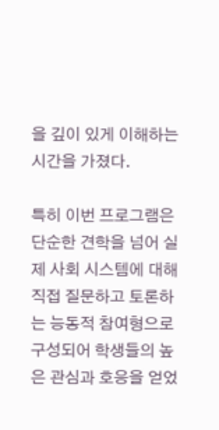을 깊이 있게 이해하는 시간을 가졌다.

특히 이번 프로그램은 단순한 견학을 넘어 실제 사회 시스템에 대해 직접 질문하고 토론하는 능동적 참여형으로 구성되어 학생들의 높은 관심과 호응을 얻었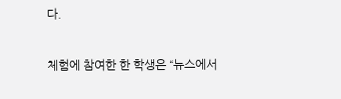다.

체험에 참여한 한 학생은 “뉴스에서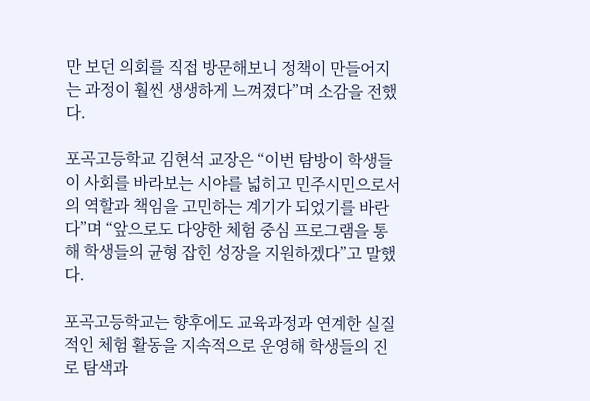만 보던 의회를 직접 방문해보니 정책이 만들어지는 과정이 훨씬 생생하게 느껴졌다”며 소감을 전했다.

포곡고등학교 김현석 교장은 “이번 탐방이 학생들이 사회를 바라보는 시야를 넓히고 민주시민으로서의 역할과 책임을 고민하는 계기가 되었기를 바란다”며 “앞으로도 다양한 체험 중심 프로그램을 통해 학생들의 균형 잡힌 성장을 지원하겠다”고 말했다.

포곡고등학교는 향후에도 교육과정과 연계한 실질적인 체험 활동을 지속적으로 운영해 학생들의 진로 탐색과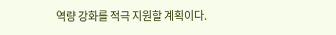역량 강화를 적극 지원할 계획이다.